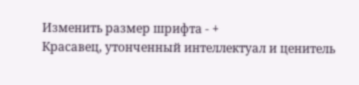Изменить размер шрифта - +
Красавец, утонченный интеллектуал и ценитель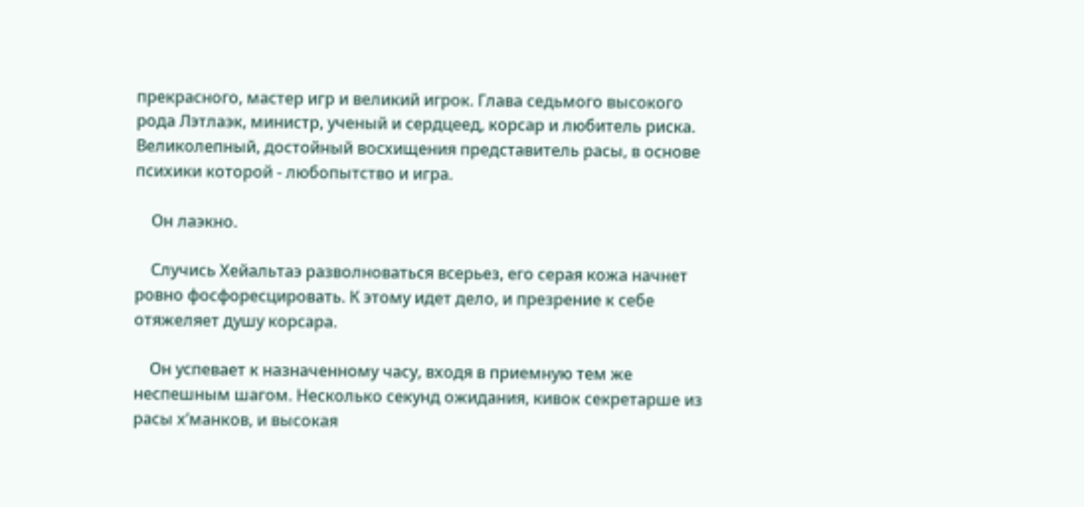прекрасного, мастер игр и великий игрок. Глава седьмого высокого рода Лэтлаэк, министр, ученый и сердцеед, корсар и любитель риска. Великолепный, достойный восхищения представитель расы, в основе психики которой - любопытство и игра.

    Он лаэкно.

    Случись Хейальтаэ разволноваться всерьез, его серая кожа начнет ровно фосфоресцировать. К этому идет дело, и презрение к себе отяжеляет душу корсара.

    Он успевает к назначенному часу, входя в приемную тем же неспешным шагом. Несколько секунд ожидания, кивок секретарше из расы х’манков, и высокая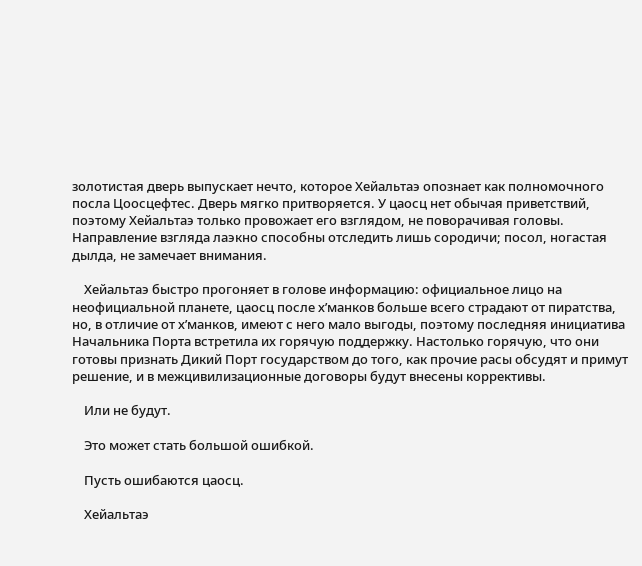золотистая дверь выпускает нечто, которое Хейальтаэ опознает как полномочного посла Цоосцефтес. Дверь мягко притворяется. У цаосц нет обычая приветствий, поэтому Хейальтаэ только провожает его взглядом, не поворачивая головы. Направление взгляда лаэкно способны отследить лишь сородичи; посол, ногастая дылда, не замечает внимания.

    Хейальтаэ быстро прогоняет в голове информацию: официальное лицо на неофициальной планете, цаосц после х’манков больше всего страдают от пиратства, но, в отличие от х’манков, имеют с него мало выгоды, поэтому последняя инициатива Начальника Порта встретила их горячую поддержку. Настолько горячую, что они готовы признать Дикий Порт государством до того, как прочие расы обсудят и примут решение, и в межцивилизационные договоры будут внесены коррективы.

    Или не будут.

    Это может стать большой ошибкой.

    Пусть ошибаются цаосц.

    Хейальтаэ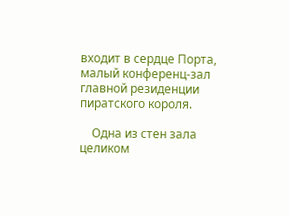входит в сердце Порта, малый конференц-зал главной резиденции пиратского короля.

    Одна из стен зала целиком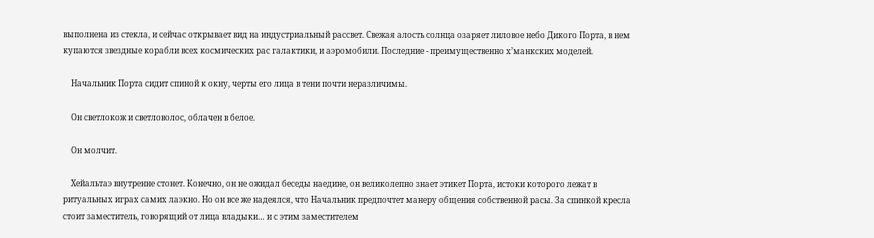выполнена из стекла, и сейчас открывает вид на индустриальный рассвет. Свежая алость солнца озаряет лиловое небо Дикого Порта, в нем купаются звездные корабли всех космических рас галактики, и аэромобили. Последние - преимущественно х’манкских моделей.

    Начальник Порта сидит спиной к окну, черты его лица в тени почти неразличимы.

    Он светлокож и светловолос, облачен в белое.

    Он молчит.

    Хейальтаэ внутренне стонет. Конечно, он не ожидал беседы наедине, он великолепно знает этикет Порта, истоки которого лежат в ритуальных играх самих лаэкно. Но он все же надеялся, что Начальник предпочтет манеру общения собственной расы. За спинкой кресла стоит заместитель, говорящий от лица владыки… и с этим заместителем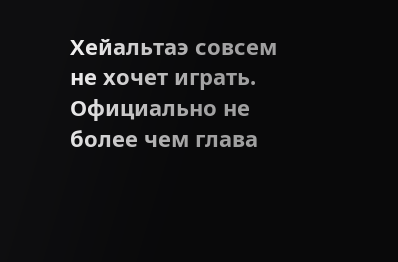Хейальтаэ совсем не хочет играть. Официально не более чем глава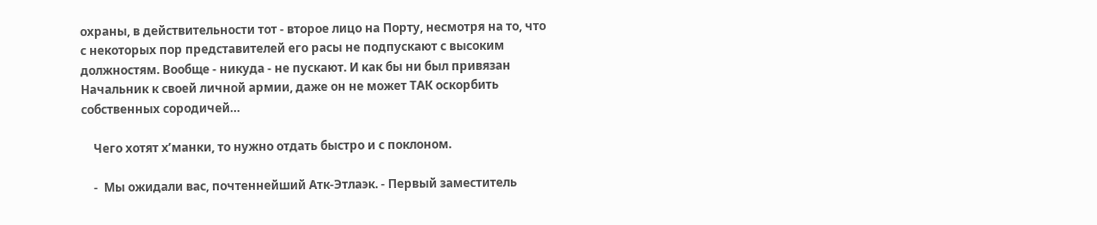охраны, в действительности тот - второе лицо на Порту, несмотря на то, что с некоторых пор представителей его расы не подпускают с высоким должностям. Вообще - никуда - не пускают. И как бы ни был привязан Начальник к своей личной армии, даже он не может ТАК оскорбить собственных сородичей…

    Чего хотят х’манки, то нужно отдать быстро и с поклоном.

    -  Мы ожидали вас, почтеннейший Атк-Этлаэк. - Первый заместитель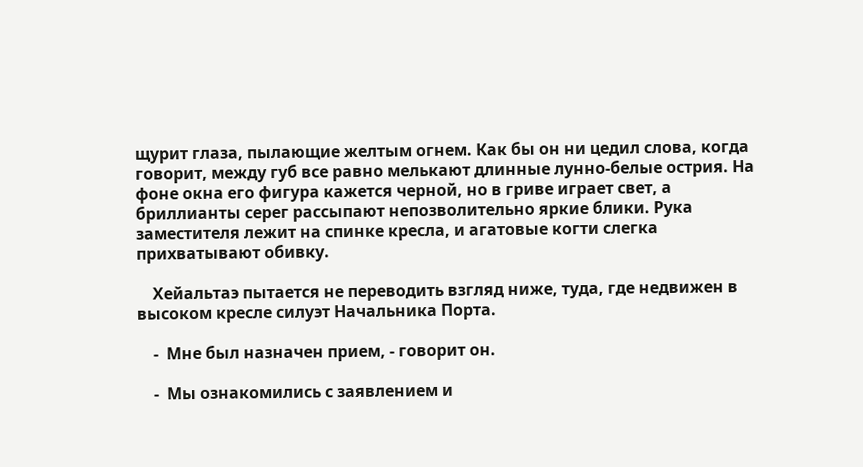щурит глаза, пылающие желтым огнем. Как бы он ни цедил слова, когда говорит, между губ все равно мелькают длинные лунно-белые острия. На фоне окна его фигура кажется черной, но в гриве играет свет, а бриллианты серег рассыпают непозволительно яркие блики. Рука заместителя лежит на спинке кресла, и агатовые когти слегка прихватывают обивку.

    Хейальтаэ пытается не переводить взгляд ниже, туда, где недвижен в высоком кресле силуэт Начальника Порта.

    -  Мне был назначен прием, - говорит он.

    -  Мы ознакомились с заявлением и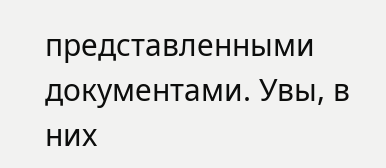представленными документами. Увы, в них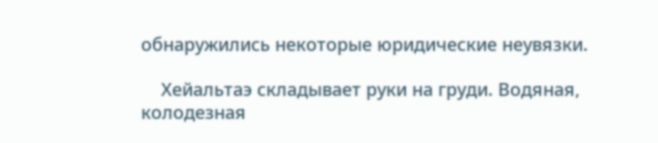обнаружились некоторые юридические неувязки.

    Хейальтаэ складывает руки на груди. Водяная, колодезная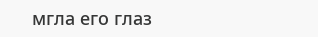мгла его глаз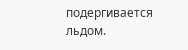подергивается льдом.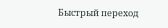Быстрый переход